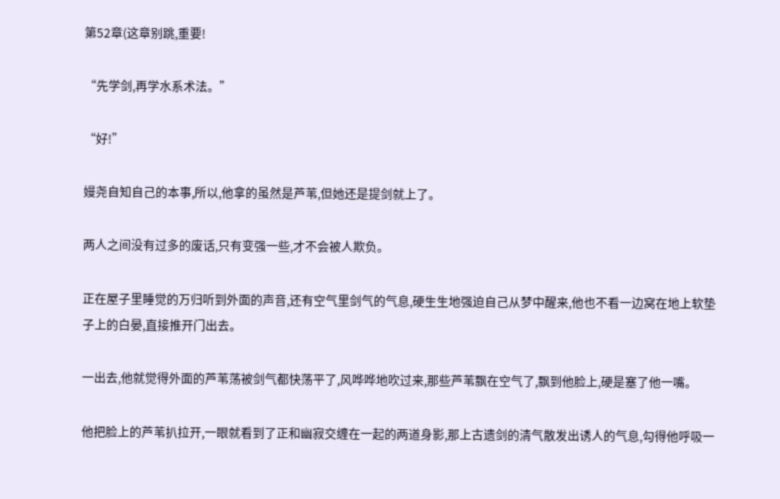第52章(这章别跳,重要!

“先学剑,再学水系术法。”

“好!”

嫚尧自知自己的本事,所以,他拿的虽然是芦苇,但她还是提剑就上了。

两人之间没有过多的废话,只有变强一些,才不会被人欺负。

正在屋子里睡觉的万归听到外面的声音,还有空气里剑气的气息,硬生生地强迫自己从梦中醒来,他也不看一边窝在地上软垫子上的白晏,直接推开门出去。

一出去,他就觉得外面的芦苇荡被剑气都快荡平了,风哗哗地吹过来,那些芦苇飘在空气了,飘到他脸上,硬是塞了他一嘴。

他把脸上的芦苇扒拉开,一眼就看到了正和幽寂交缠在一起的两道身影,那上古遗剑的清气散发出诱人的气息,勾得他呼吸一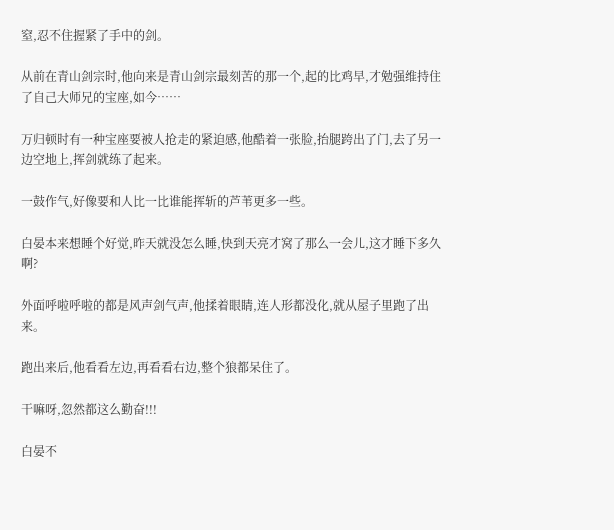窒,忍不住握紧了手中的剑。

从前在青山剑宗时,他向来是青山剑宗最刻苦的那一个,起的比鸡早,才勉强维持住了自己大师兄的宝座,如今……

万归顿时有一种宝座要被人抢走的紧迫感,他酷着一张脸,抬腿跨出了门,去了另一边空地上,挥剑就练了起来。

一鼓作气,好像要和人比一比谁能挥斩的芦苇更多一些。

白晏本来想睡个好觉,昨天就没怎么睡,快到天亮才窝了那么一会儿,这才睡下多久啊?

外面呼啦呼啦的都是风声剑气声,他揉着眼睛,连人形都没化,就从屋子里跑了出来。

跑出来后,他看看左边,再看看右边,整个狼都呆住了。

干嘛呀,忽然都这么勤奋!!!

白晏不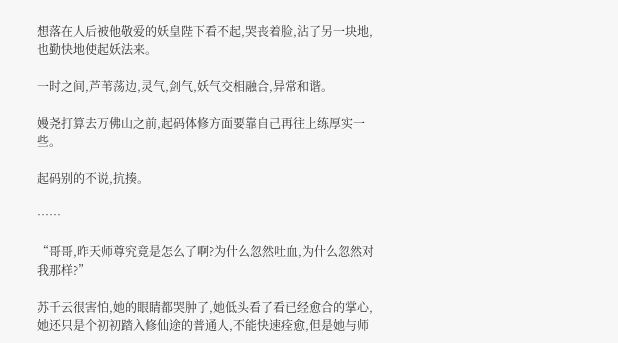想落在人后被他敬爱的妖皇陛下看不起,哭丧着脸,沾了另一块地,也勤快地使起妖法来。

一时之间,芦苇荡边,灵气,剑气,妖气交相融合,异常和谐。

嫚尧打算去万佛山之前,起码体修方面要靠自己再往上练厚实一些。

起码别的不说,抗揍。

……

“哥哥,昨天师尊究竟是怎么了啊?为什么忽然吐血,为什么忽然对我那样?”

苏千云很害怕,她的眼睛都哭肿了,她低头看了看已经愈合的掌心,她还只是个初初踏入修仙途的普通人,不能快速痊愈,但是她与师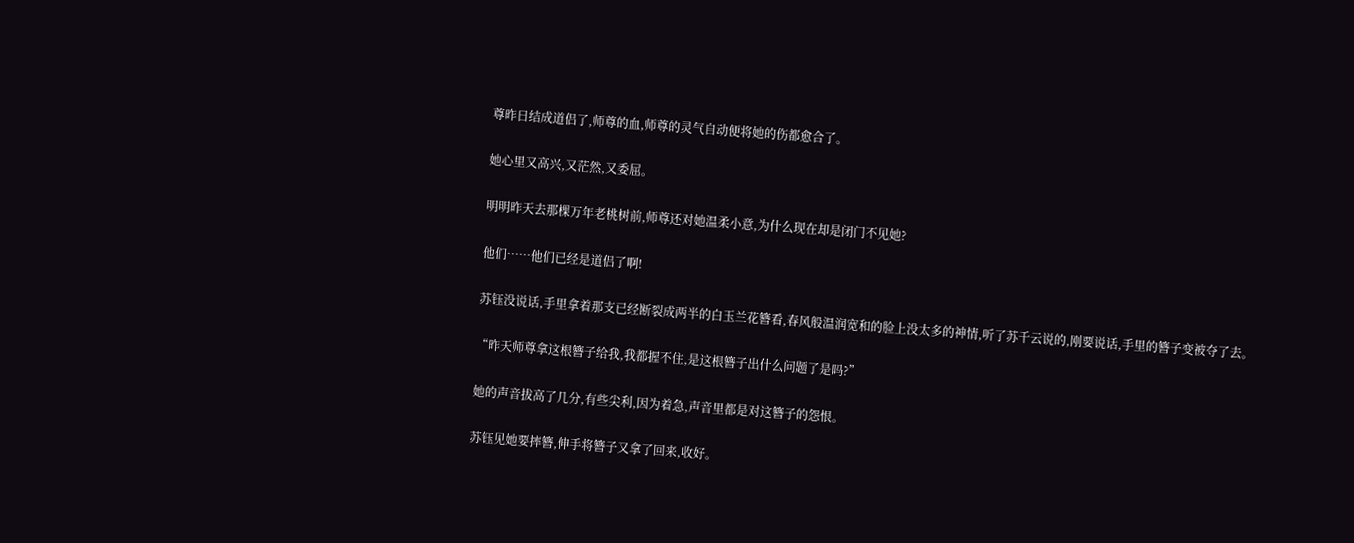尊昨日结成道侣了,师尊的血,师尊的灵气自动便将她的伤都愈合了。

她心里又高兴,又茫然,又委屈。

明明昨天去那棵万年老桃树前,师尊还对她温柔小意,为什么现在却是闭门不见她?

他们……他们已经是道侣了啊!

苏钰没说话,手里拿着那支已经断裂成两半的白玉兰花簪看,春风般温润宽和的脸上没太多的神情,听了苏千云说的,刚要说话,手里的簪子变被夺了去。

“昨天师尊拿这根簪子给我,我都握不住,是这根簪子出什么问题了是吗?”

她的声音拔高了几分,有些尖利,因为着急,声音里都是对这簪子的怨恨。

苏钰见她要摔簪,伸手将簪子又拿了回来,收好。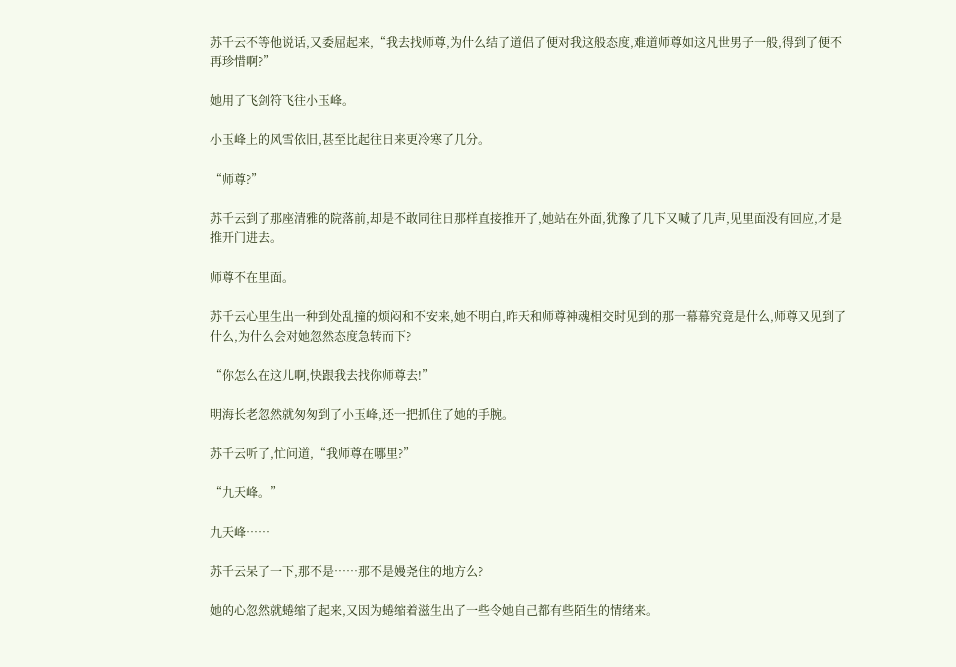苏千云不等他说话,又委屈起来,“我去找师尊,为什么结了道侣了便对我这般态度,难道师尊如这凡世男子一般,得到了便不再珍惜啊?”

她用了飞剑符飞往小玉峰。

小玉峰上的风雪依旧,甚至比起往日来更冷寒了几分。

“师尊?”

苏千云到了那座清雅的院落前,却是不敢同往日那样直接推开了,她站在外面,犹豫了几下又喊了几声,见里面没有回应,才是推开门进去。

师尊不在里面。

苏千云心里生出一种到处乱撞的烦闷和不安来,她不明白,昨天和师尊神魂相交时见到的那一幕幕究竟是什么,师尊又见到了什么,为什么会对她忽然态度急转而下?

“你怎么在这儿啊,快跟我去找你师尊去!”

明海长老忽然就匆匆到了小玉峰,还一把抓住了她的手腕。

苏千云听了,忙问道,“我师尊在哪里?”

“九天峰。”

九天峰……

苏千云呆了一下,那不是……那不是嫚尧住的地方么?

她的心忽然就蜷缩了起来,又因为蜷缩着滋生出了一些令她自己都有些陌生的情绪来。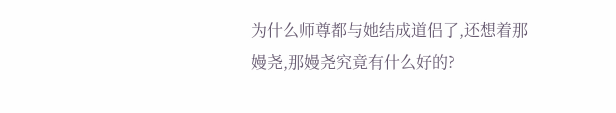为什么师尊都与她结成道侣了,还想着那嫚尧,那嫚尧究竟有什么好的?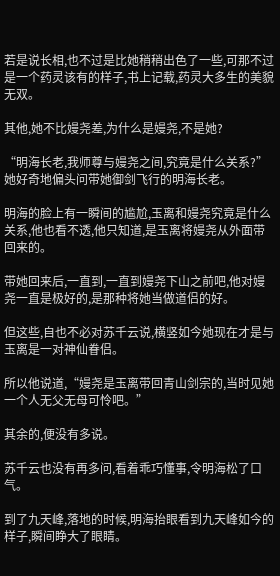若是说长相,也不过是比她稍稍出色了一些,可那不过是一个药灵该有的样子,书上记载,药灵大多生的美貌无双。

其他,她不比嫚尧差,为什么是嫚尧,不是她?

“明海长老,我师尊与嫚尧之间,究竟是什么关系?”她好奇地偏头问带她御剑飞行的明海长老。

明海的脸上有一瞬间的尴尬,玉离和嫚尧究竟是什么关系,他也看不透,他只知道,是玉离将嫚尧从外面带回来的。

带她回来后,一直到,一直到嫚尧下山之前吧,他对嫚尧一直是极好的,是那种将她当做道侣的好。

但这些,自也不必对苏千云说,横竖如今她现在才是与玉离是一对神仙眷侣。

所以他说道,“嫚尧是玉离带回青山剑宗的,当时见她一个人无父无母可怜吧。”

其余的,便没有多说。

苏千云也没有再多问,看着乖巧懂事,令明海松了口气。

到了九天峰,落地的时候,明海抬眼看到九天峰如今的样子,瞬间睁大了眼睛。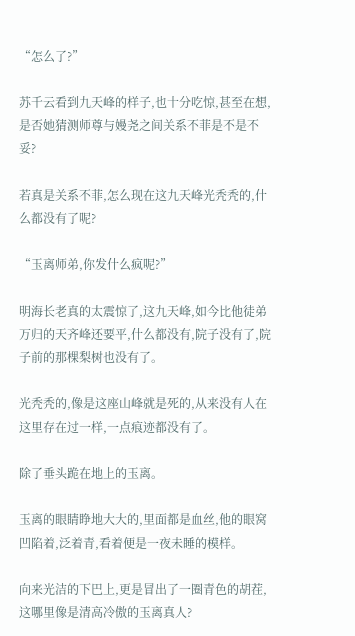“怎么了?”

苏千云看到九天峰的样子,也十分吃惊,甚至在想,是否她猜测师尊与嫚尧之间关系不菲是不是不妥?

若真是关系不菲,怎么现在这九天峰光秃秃的,什么都没有了呢?

“玉离师弟,你发什么疯呢?”

明海长老真的太震惊了,这九天峰,如今比他徒弟万归的天齐峰还要平,什么都没有,院子没有了,院子前的那棵梨树也没有了。

光秃秃的,像是这座山峰就是死的,从来没有人在这里存在过一样,一点痕迹都没有了。

除了垂头跪在地上的玉离。

玉离的眼睛睁地大大的,里面都是血丝,他的眼窝凹陷着,泛着青,看着便是一夜未睡的模样。

向来光洁的下巴上,更是冒出了一圈青色的胡茬,这哪里像是清高冷傲的玉离真人?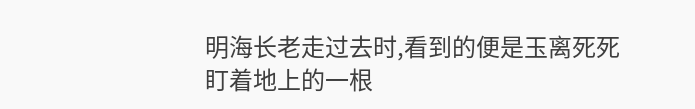明海长老走过去时,看到的便是玉离死死盯着地上的一根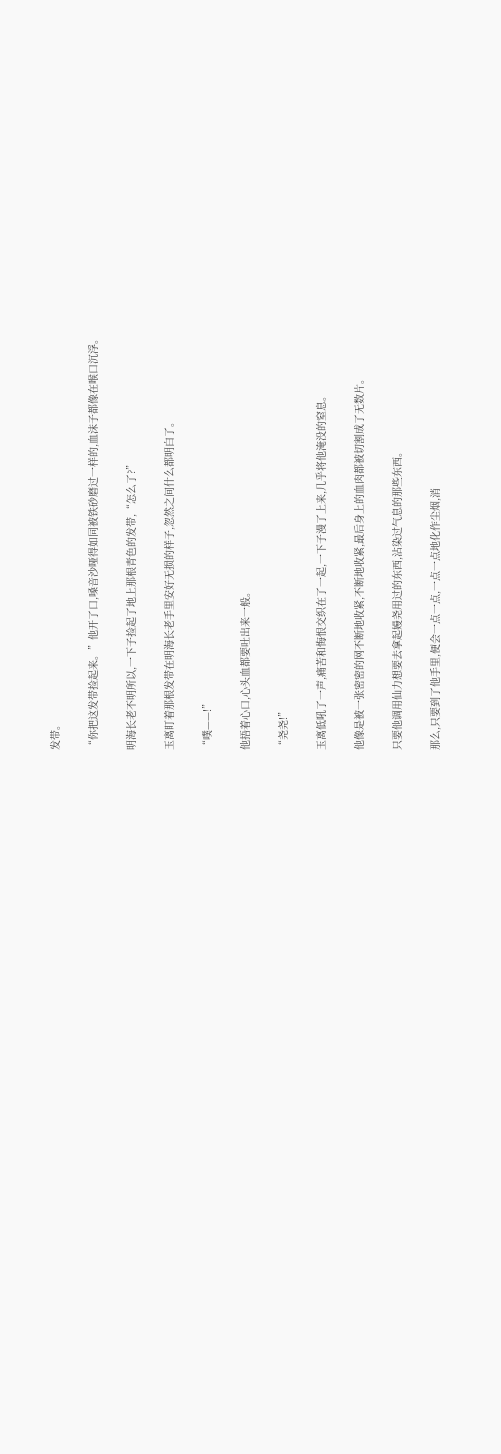发带。

“你把这发带捡起来。”他开了口,嗓音沙哑得如同被铁砂磨过一样的,血沫子都像在喉口沉浮。

明海长老不明所以,一下子捡起了地上那根青色的发带,“怎么了?”

玉离盯着那根发带在明海长老手里安好无损的样子,忽然之间什么都明白了。

“噗——!”

他捂着心口,心头血都要吐出来一般。

“尧尧!”

玉离低吼了一声,痛苦和悔恨交织在了一起,一下子漫了上来,几乎将他淹没的窒息。

他像是被一张密密的网不断地收紧,不断地收紧,最后身上的血肉都被切割成了无数片。

只要他调用仙力想要去拿起嫚尧用过的东西,沾染过气息的那些东西。

那么,只要到了他手里,便会一点一点,一点一点地化作尘烟,消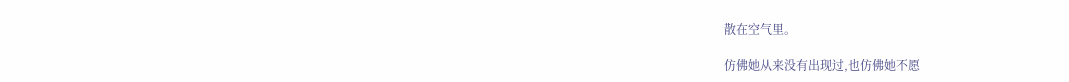散在空气里。

仿佛她从来没有出现过,也仿佛她不愿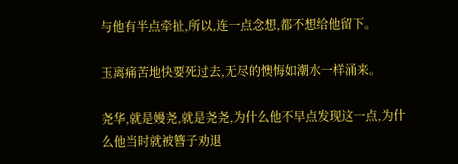与他有半点牵扯,所以,连一点念想,都不想给他留下。

玉离痛苦地快要死过去,无尽的懊悔如潮水一样涌来。

尧华,就是嫚尧,就是尧尧,为什么他不早点发现这一点,为什么他当时就被簪子劝退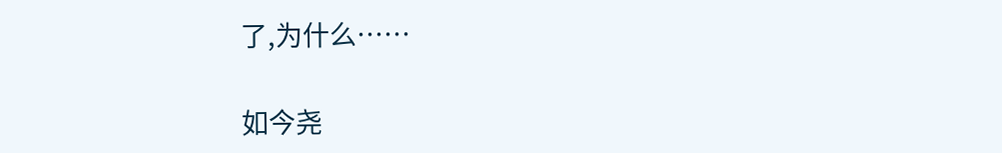了,为什么……

如今尧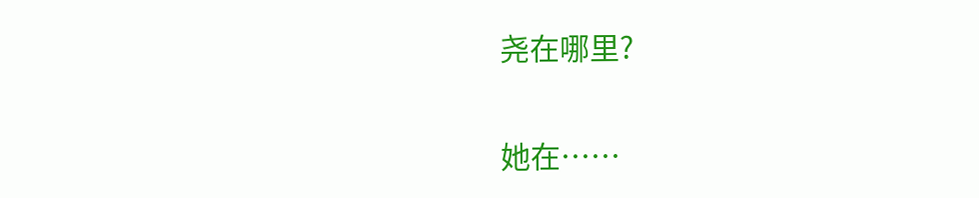尧在哪里?

她在……